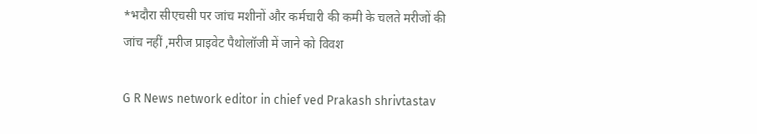*भदौरा सीएचसी पर जांच मशीनों और कर्मचारी की कमी के चलते मरीजों की जांच नहीं ,मरीज प्राइवेट पैथोलॉजी में जाने को विवश

G R News network editor in chief ved Prakash shrivtastav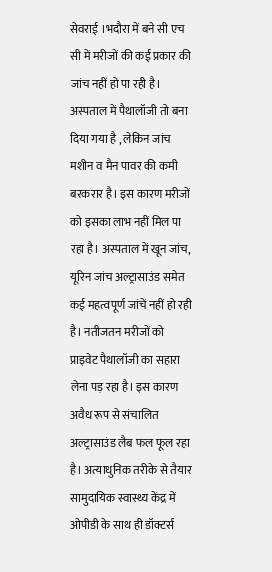सेवराई ।भदौरा में बने सी एच सी में मरीजों की कई प्रकार की जांच नहीं हो पा रही है। अस्पताल में पैथालॉजी तो बना दिया गया है , लेकिन जांच मशीन व मैन पावर की कमी बरकरार है। इस कारण मरीजों को इसका लाभ नहीं मिल पा रहा है। अस्पताल में खून जांच, यूरिन जांच अल्ट्रासाउंड समेत कई महत्वपूर्ण जांचें नहीं हो रही है। नतीजतन मरीजों को प्राइवेट पैथालॉजी का सहारा लेना पड़ रहा है। इस कारण अवैध रूप से संचालित अल्ट्रासाउंड लैब फल फूल रहा है। अत्याधुनिक तरीके से तैयार सामुदायिक स्वास्थ्य केंद्र में ओपीडी के साथ ही डॉक्टर्स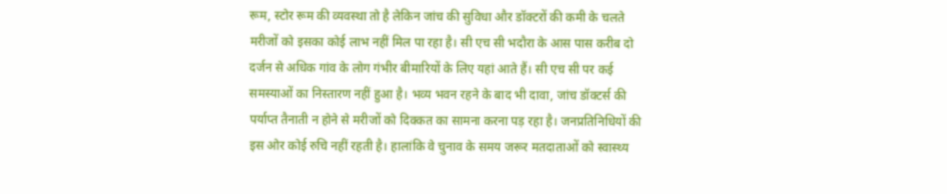रूम, स्टोर रूम की व्यवस्था तो है लेकिन जांच की सुविधा और डॉक्टरों की कमी के चलते मरीजों को इसका कोई लाभ नहीं मिल पा रहा है। सी एच सी भदौरा के आस पास करीब दो दर्जन से अधिक गांव के लोग गंभीर बीमारियों के लिए यहां आते हैं। सी एच सी पर कई समस्याओं का निस्तारण नहीं हुआ है। भव्य भवन रहने के बाद भी दावा, जांच डॉक्टर्स की पर्याप्त तैनाती न होने से मरीजों को दिक्कत का सामना करना पड़ रहा है। जनप्रतिनिधियों की इस ओर कोई रुचि नहीं रहती है। हालांकि वे चुनाव के समय जरूर मतदाताओं को स्वास्थ्य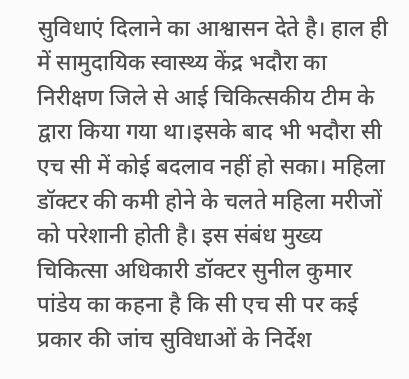सुविधाएं दिलाने का आश्वासन देते है। हाल ही में सामुदायिक स्वास्थ्य केंद्र भदौरा का निरीक्षण जिले से आई चिकित्सकीय टीम के द्वारा किया गया था।इसके बाद भी भदौरा सी एच सी में कोई बदलाव नहीं हो सका। महिला डॉक्टर की कमी होने के चलते महिला मरीजों को परेशानी होती है। इस संबंध मुख्य चिकित्सा अधिकारी डॉक्टर सुनील कुमार पांडेय का कहना है कि सी एच सी पर कई प्रकार की जांच सुविधाओं के निर्देश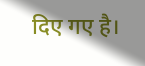दिए गए है।